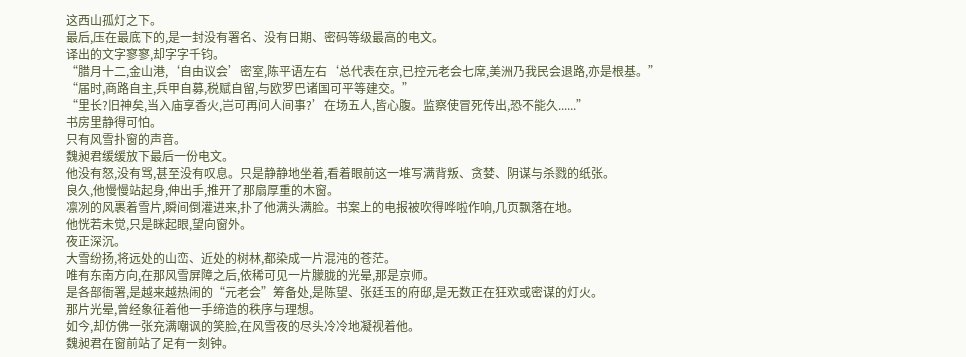这西山孤灯之下。
最后,压在最底下的,是一封没有署名、没有日期、密码等级最高的电文。
译出的文字寥寥,却字字千钧。
“腊月十二,金山港,‘自由议会’密室,陈平语左右‘总代表在京,已控元老会七席,美洲乃我民会退路,亦是根基。”
“届时,商路自主,兵甲自募,税赋自留,与欧罗巴诸国可平等建交。”
“里长?旧神矣,当入庙享香火,岂可再问人间事?’在场五人,皆心腹。监察使冒死传出,恐不能久......”
书房里静得可怕。
只有风雪扑窗的声音。
魏昶君缓缓放下最后一份电文。
他没有怒,没有骂,甚至没有叹息。只是静静地坐着,看着眼前这一堆写满背叛、贪婪、阴谋与杀戮的纸张。
良久,他慢慢站起身,伸出手,推开了那扇厚重的木窗。
凛冽的风裹着雪片,瞬间倒灌进来,扑了他满头满脸。书案上的电报被吹得哗啦作响,几页飘落在地。
他恍若未觉,只是眯起眼,望向窗外。
夜正深沉。
大雪纷扬,将远处的山峦、近处的树林,都染成一片混沌的苍茫。
唯有东南方向,在那风雪屏障之后,依稀可见一片朦胧的光晕,那是京师。
是各部衙署,是越来越热闹的“元老会”筹备处,是陈望、张廷玉的府邸,是无数正在狂欢或密谋的灯火。
那片光晕,曾经象征着他一手缔造的秩序与理想。
如今,却仿佛一张充满嘲讽的笑脸,在风雪夜的尽头冷冷地凝视着他。
魏昶君在窗前站了足有一刻钟。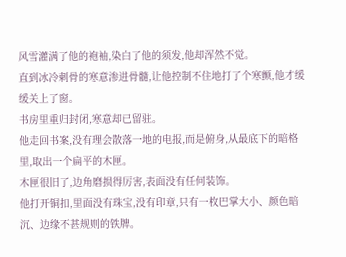风雪灌满了他的袍袖,染白了他的须发,他却浑然不觉。
直到冰冷刺骨的寒意渗进骨髓,让他控制不住地打了个寒颤,他才缓缓关上了窗。
书房里重归封闭,寒意却已留驻。
他走回书案,没有理会散落一地的电报,而是俯身,从最底下的暗格里,取出一个扁平的木匣。
木匣很旧了,边角磨损得厉害,表面没有任何装饰。
他打开铜扣,里面没有珠宝,没有印章,只有一枚巴掌大小、颜色暗沉、边缘不甚规则的铁牌。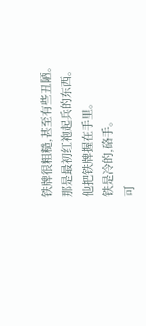铁牌很粗糙,甚至有些丑陋。
那是最初红袍起兵的东西。
他把铁牌握在手里。
铁是冷的,硌手。
可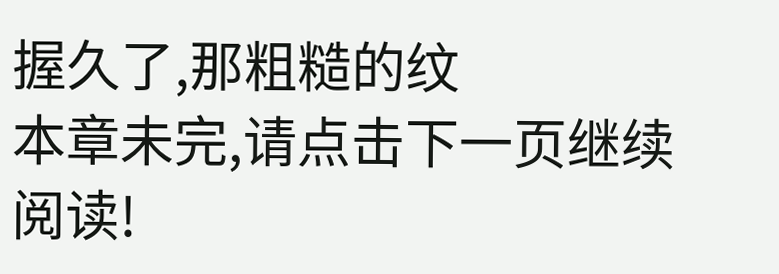握久了,那粗糙的纹
本章未完,请点击下一页继续阅读!